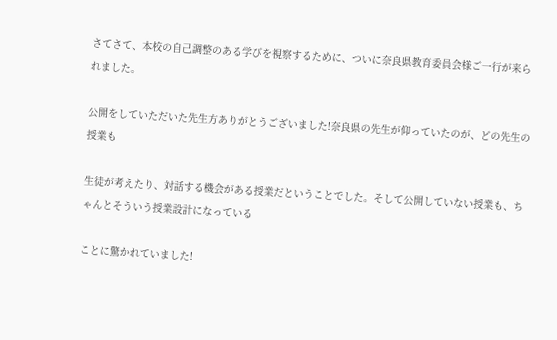さてさて、本校の自己調整のある学びを視察するために、ついに奈良県教育委員会様ご一行が来られました。

公開をしていただいた先生方ありがとうございました!奈良県の先生が仰っていたのが、どの先生の授業も

生徒が考えたり、対話する機会がある授業だということでした。そして公開していない授業も、ちゃんとそういう授業設計になっている

ことに驚かれていました!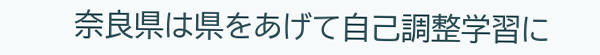奈良県は県をあげて自己調整学習に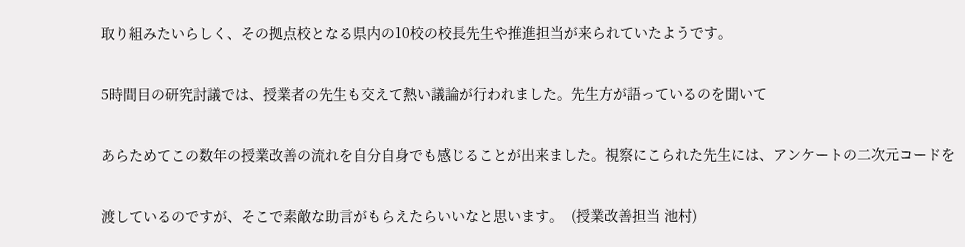取り組みたいらしく、その拠点校となる県内の10校の校長先生や推進担当が来られていたようです。

5時間目の研究討議では、授業者の先生も交えて熱い議論が行われました。先生方が語っているのを聞いて

あらためてこの数年の授業改善の流れを自分自身でも感じることが出来ました。視察にこられた先生には、アンケートの二次元コードを

渡しているのですが、そこで素敵な助言がもらえたらいいなと思います。  (授業改善担当 池村)